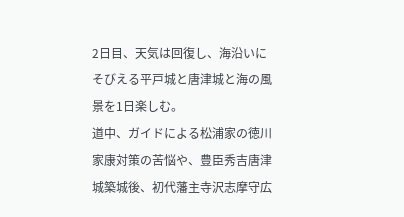2日目、天気は回復し、海沿いにそびえる平戸城と唐津城と海の風景を1日楽しむ。
道中、ガイドによる松浦家の徳川家康対策の苦悩や、豊臣秀吉唐津城築城後、初代藩主寺沢志摩守広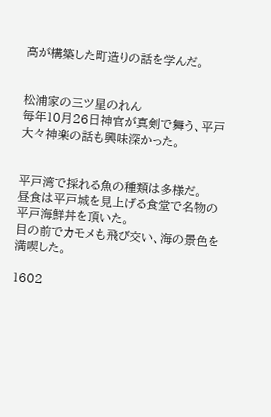高が構築した町造りの話を学んだ。


松浦家の三ツ星のれん
毎年10月26日神官が真剣で舞う、平戸大々神楽の話も興味深かった。


平戸湾で採れる魚の種類は多様だ。
昼食は平戸城を見上げる食堂で名物の平戸海鮮丼を頂いた。
目の前でカモメも飛び交い、海の景色を満喫した。

1602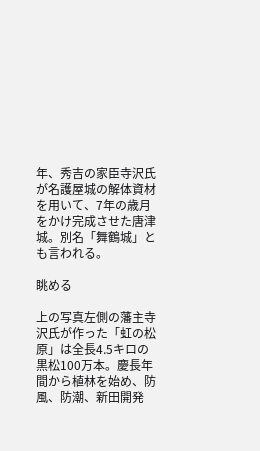年、秀吉の家臣寺沢氏が名護屋城の解体資材を用いて、7年の歳月をかけ完成させた唐津城。別名「舞鶴城」とも言われる。

眺める

上の写真左側の藩主寺沢氏が作った「虹の松原」は全長4.5キロの黒松100万本。慶長年間から植林を始め、防風、防潮、新田開発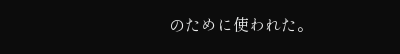のために使われた。